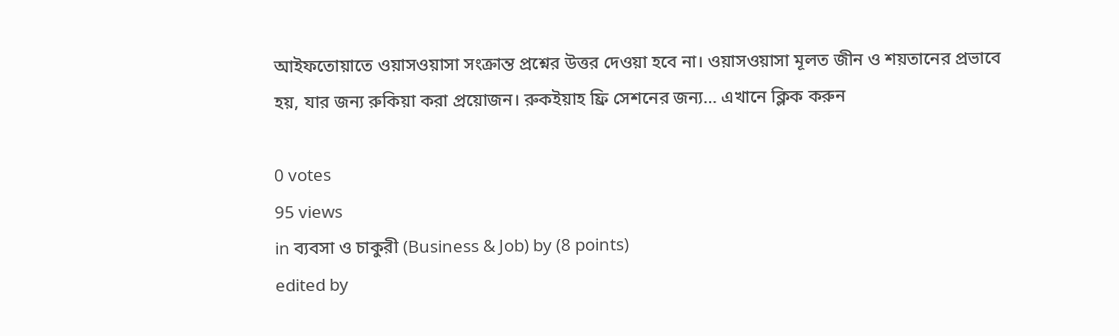আইফতোয়াতে ওয়াসওয়াসা সংক্রান্ত প্রশ্নের উত্তর দেওয়া হবে না। ওয়াসওয়াসা মূলত জীন ও শয়তানের প্রভাবে হয়, যার জন্য রুকিয়া করা প্রয়োজন। রুকইয়াহ ফ্রি সেশনের জন্য… এখানে ক্লিক করুন

0 votes
95 views
in ব্যবসা ও চাকুরী (Business & Job) by (8 points)
edited by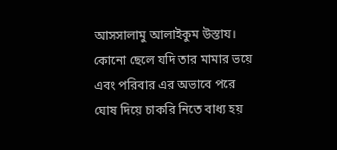আসসালামু আলাইকুম উস্তায।
কোনো ছেলে যদি তার মামার ভয়ে এবং পরিবার এর অভাবে পরে ঘোষ দিয়ে চাকরি নিতে বাধ্য হয়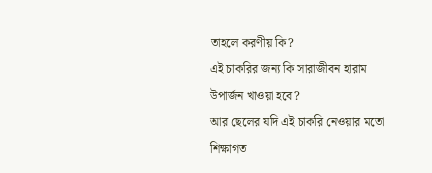তাহলে করণীয় কি?
এই চাকরির জন্য কি সারাজীবন হারাম উপার্জন খাওয়া হবে?
আর ছেলের যদি এই চাকরি নেওয়ার মতো শিক্ষাগত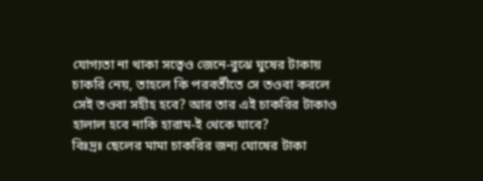যোগ্যতা না থাকা সত্বেও জেনে-বুঝে ঘুষের টাকায় চাকরি নেয়, তাহলে কি পরবর্তীতে সে তওবা করলে সেই তওবা সহীহ হবে? আর তার এই চাকরির টাকাও হালাল হবে নাকি হারাম-ই থেকে যাবে?
বিঃদ্রঃ ছেলের মামা চাকরির জন্য ঘোষের টাকা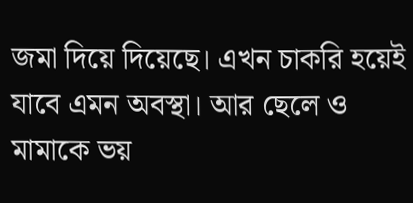জমা দিয়ে দিয়েছে। এখন চাকরি হয়েই যাবে এমন অবস্থা। আর ছেলে ও মামাকে ভয়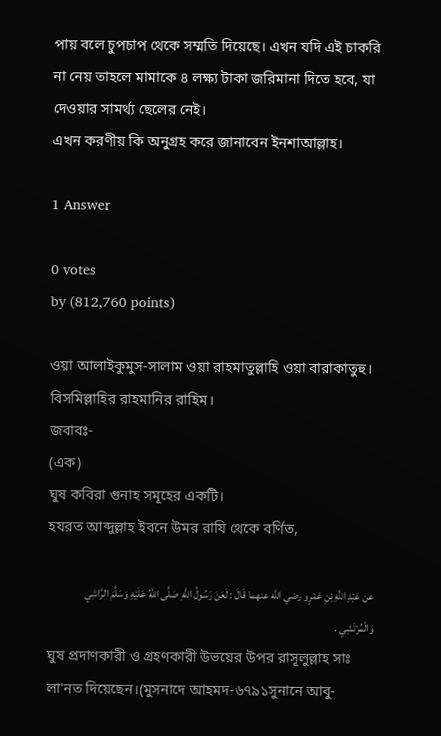পায় বলে চুপচাপ থেকে সম্মতি দিয়েছে। এখন যদি এই চাকরি না নেয় তাহলে মামাকে ৪ লক্ষ্য টাকা জরিমানা দিতে হবে, যা দেওয়ার সামর্থ্য ছেলের নেই।
এখন করণীয় কি অনুগ্রহ করে জানাবেন ইনশাআল্লাহ।

1 Answer

0 votes
by (812,760 points)

ওয়া আলাইকুমুস-সালাম ওয়া রাহমাতুল্লাহি ওয়া বারাকাতুহু।
বিসমিল্লাহির রাহমানির রাহিম।
জবাবঃ-
(এক)
ঘুষ কবিরা গুনাহ সমূহের একটি।
হযরত আব্দুল্লাহ ইবনে উমর রাযি থেকে বর্ণিত,

عن عَبْدِ اللَّهِ بْنِ عَمْرٍو رضي الله عنهما قَالَ : لَعَنَ رَسُولُ اللَّهِ صَلَّى اللَّهُ عَلَيْهِ وَسَلَّمَ الرَّاشِي وَالْمُرْتَشِي .
ঘুষ প্রদাণকারী ও গ্রহণকারী উভয়ের উপর রাসূলুল্লাহ সাঃ লা'নত দিয়েছেন।(মুসনাদে আহমদ-৬৭৯১সুনানে আবু-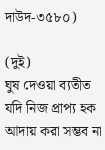দাউদ-৩৫৮০)

(দুই)
ঘুষ দেওয়া ব্যতীত যদি নিজ প্রাপ্য হক আদায় করা সম্ভব না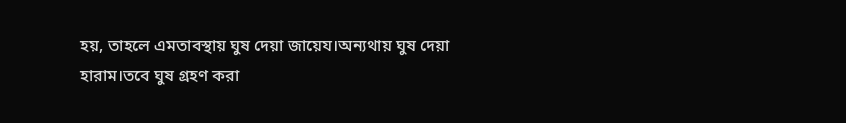হয়, তাহলে এমতাবস্থায় ঘুষ দেয়া জায়েয।অন্যথায় ঘুষ দেয়া হারাম।তবে ঘুষ গ্রহণ করা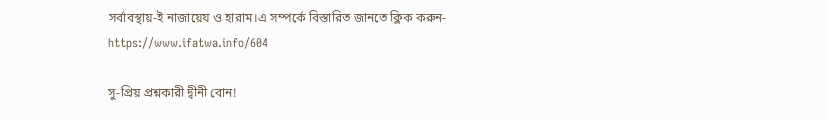সর্বাবস্থায়-ই নাজায়েয ও হারাম।এ সম্পর্কে বিস্তারিত জানতে ক্লিক করুন- https://www.ifatwa.info/604

সু-প্রিয় প্রশ্নকারী দ্বীনী বোন!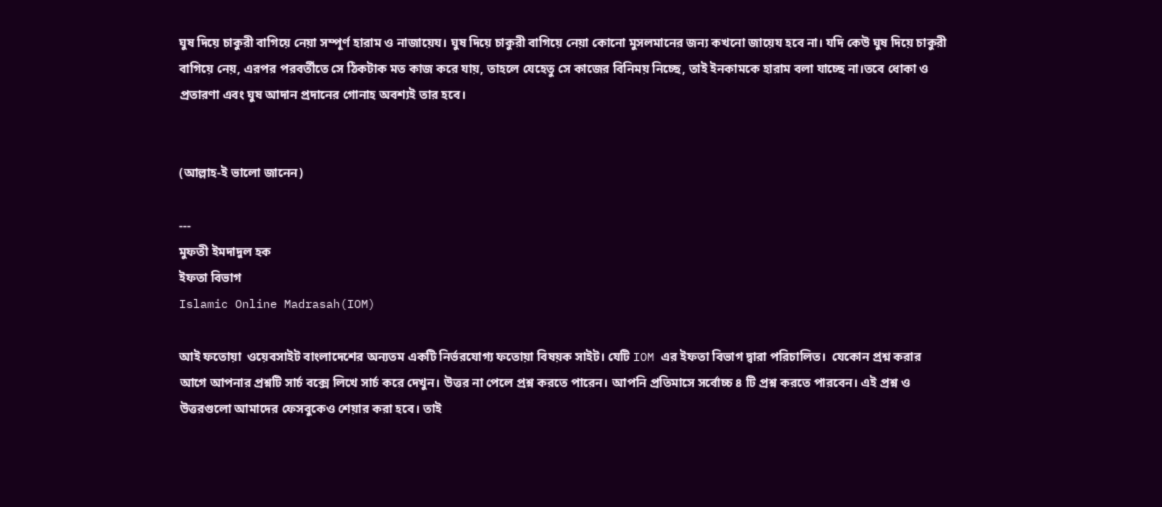ঘুষ দিয়ে চাকুরী বাগিয়ে নেয়া সম্পূর্ণ হারাম ও নাজায়েয। ঘুষ দিয়ে চাকুরী বাগিয়ে নেয়া কোনো মুসলমানের জন্য কখনো জায়েয হবে না। যদি কেউ ঘুষ দিয়ে চাকুরী বাগিয়ে নেয়, এরপর পরবর্তীতে সে ঠিকটাক মত কাজ করে যায়, তাহলে যেহেতু সে কাজের বিনিময় নিচ্ছে, তাই ইনকামকে হারাম বলা যাচ্ছে না।তবে ধোকা ও প্রতারণা এবং ঘুষ আদান প্রদানের গোনাহ অবশ্যই তার হবে।


(আল্লাহ-ই ভালো জানেন)

---
মুফতী ইমদাদুল হক
ইফতা বিভাগ
Islamic Online Madrasah(IOM)

আই ফতোয়া  ওয়েবসাইট বাংলাদেশের অন্যতম একটি নির্ভরযোগ্য ফতোয়া বিষয়ক সাইট। যেটি IOM এর ইফতা বিভাগ দ্বারা পরিচালিত।  যেকোন প্রশ্ন করার আগে আপনার প্রশ্নটি সার্চ বক্সে লিখে সার্চ করে দেখুন। উত্তর না পেলে প্রশ্ন করতে পারেন। আপনি প্রতিমাসে সর্বোচ্চ ৪ টি প্রশ্ন করতে পারবেন। এই প্রশ্ন ও উত্তরগুলো আমাদের ফেসবুকেও শেয়ার করা হবে। তাই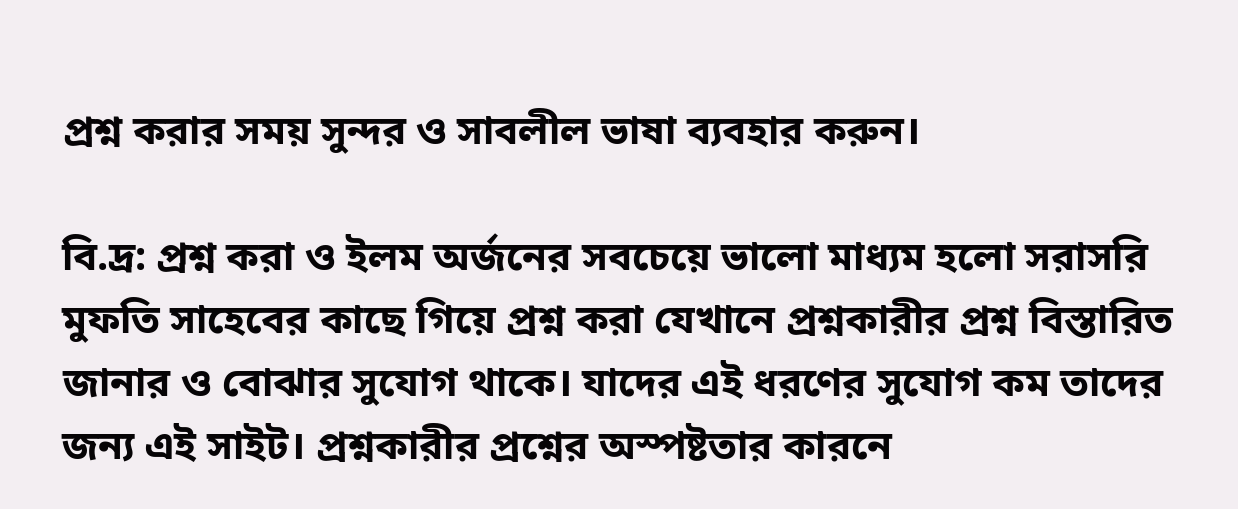প্রশ্ন করার সময় সুন্দর ও সাবলীল ভাষা ব্যবহার করুন।

বি.দ্র: প্রশ্ন করা ও ইলম অর্জনের সবচেয়ে ভালো মাধ্যম হলো সরাসরি মুফতি সাহেবের কাছে গিয়ে প্রশ্ন করা যেখানে প্রশ্নকারীর প্রশ্ন বিস্তারিত জানার ও বোঝার সুযোগ থাকে। যাদের এই ধরণের সুযোগ কম তাদের জন্য এই সাইট। প্রশ্নকারীর প্রশ্নের অস্পষ্টতার কারনে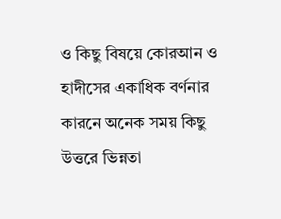ও কিছু বিষয়ে কোরআন ও হাদীসের একাধিক বর্ণনার কারনে অনেক সময় কিছু উত্তরে ভিন্নতা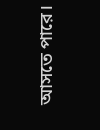আসতে পারে।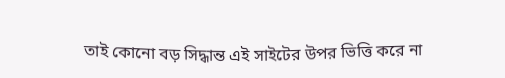তাই কোনো বড় সিদ্ধান্ত এই সাইটের উপর ভিত্তি করে না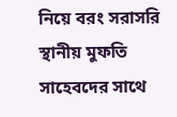নিয়ে বরং সরাসরি স্থানীয় মুফতি সাহেবদের সাথে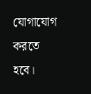যোগাযোগ করতে হবে।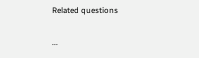Related questions

...